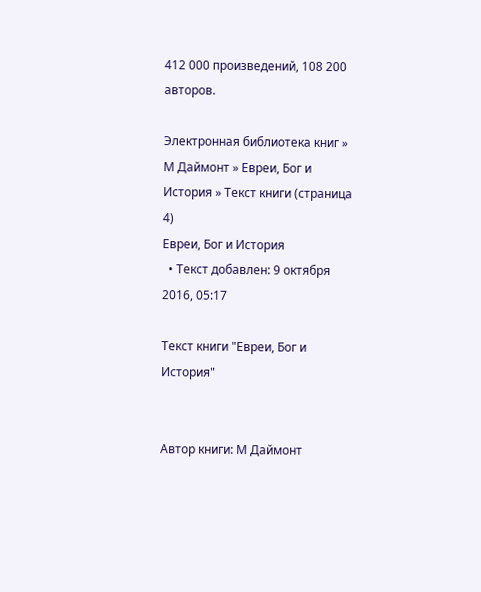412 000 произведений, 108 200 авторов.

Электронная библиотека книг » М Даймонт » Евреи, Бог и История » Текст книги (страница 4)
Евреи, Бог и История
  • Текст добавлен: 9 октября 2016, 05:17

Текст книги "Евреи, Бог и История"


Автор книги: М Даймонт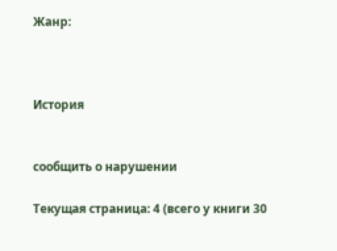Жанр:



История


сообщить о нарушении

Текущая страница: 4 (всего у книги 30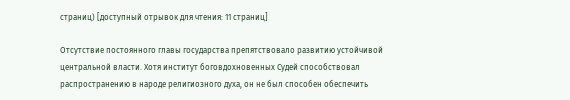страниц) [доступный отрывок для чтения: 11 страниц]

Отсутствие постоянного главы государства препятствовало развитию устойчивой центральной власти. Хотя институт боговдохновенных Судей способствовал распространению в народе религиозного духа, он не был способен обеспечить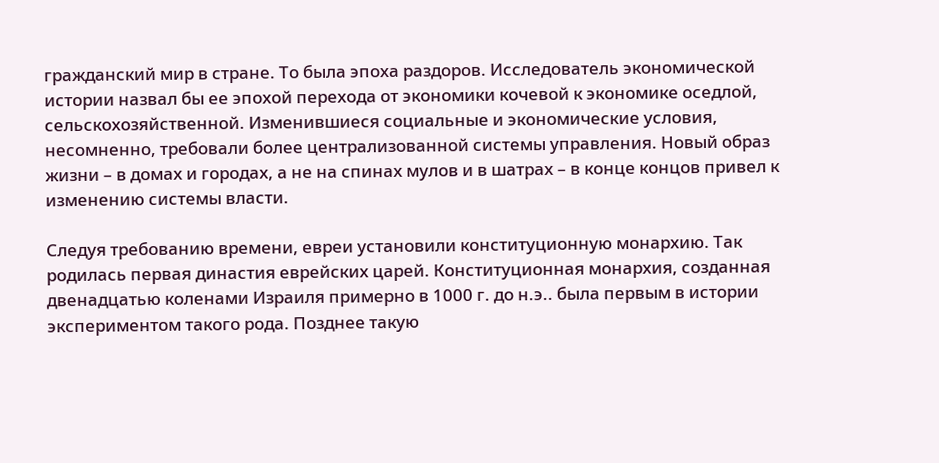гражданский мир в стране. То была эпоха раздоров. Исследователь экономической истории назвал бы ее эпохой перехода от экономики кочевой к экономике оседлой, сельскохозяйственной. Изменившиеся социальные и экономические условия, несомненно, требовали более централизованной системы управления. Hовый образ жизни – в домах и городах, а не на спинах мулов и в шатрах – в конце концов привел к изменению системы власти.

Следуя требованию времени, евреи установили конституционную монархию. Так родилась первая династия еврейских царей. Конституционная монархия, созданная двенадцатью коленами Израиля примерно в 1000 г. до н.э.. была первым в истории экспериментом такого рода. Позднее такую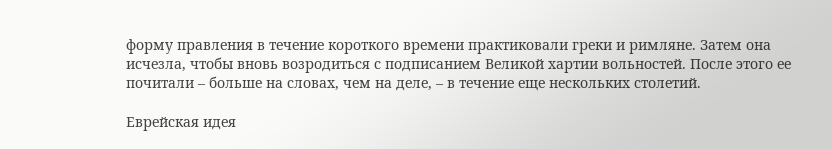форму правления в течение короткого времени практиковали греки и римляне. Затем она исчезла, чтобы вновь возродиться с подписанием Великой хартии вольностей. После этого ее почитали – больше на словах, чем на деле, – в течение еще нескольких столетий.

Еврейская идея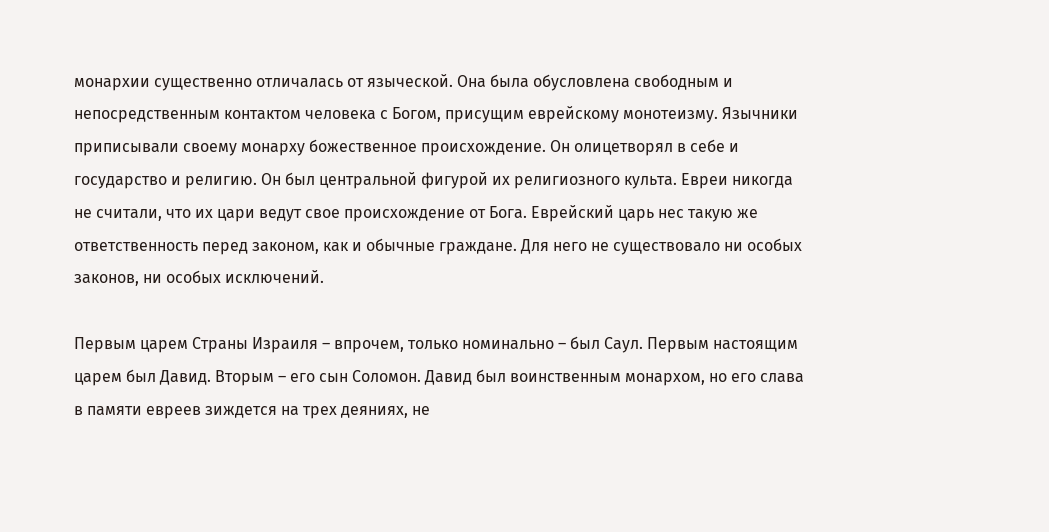монархии существенно отличалась от языческой. Она была обусловлена свободным и непосредственным контактом человека с Богом, присущим еврейскому монотеизму. Язычники приписывали своему монарху божественное происхождение. Он олицетворял в себе и государство и религию. Он был центральной фигурой их религиозного культа. Евреи никогда не считали, что их цари ведут свое происхождение от Бога. Еврейский царь нес такую же ответственность перед законом, как и обычные граждане. Для него не существовало ни особых законов, ни особых исключений.

Первым царем Страны Израиля – впрочем, только номинально – был Саул. Первым настоящим царем был Давид. Вторым – его сын Соломон. Давид был воинственным монархом, но его слава в памяти евреев зиждется на трех деяниях, не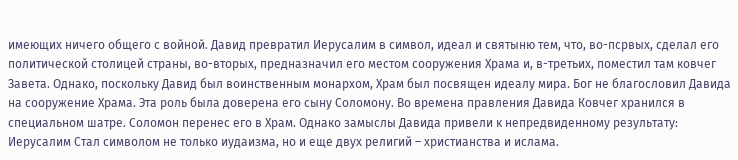имеющих ничего общего с войной. Давид превратил Иерусалим в символ, идеал и святыню тем, что, во-псрвых, сделал его политической столицей страны, во-втopыx, предназначил его местом сооружения Храма и, в-третьих, поместил там ковчег Завета. Однако, поскольку Давид был воинственным монархом, Храм был посвящен идеалу мира. Бог не благословил Давида на сооружение Храма. Эта роль была доверена его сыну Соломону. Во времена правления Давида Ковчег хранился в специальном шатре. Соломон перенес его в Храм. Однако замыслы Давида привели к непредвиденному результату: Иерусалим Стал символом не только иудаизма, но и еще двух религий – христианства и ислама.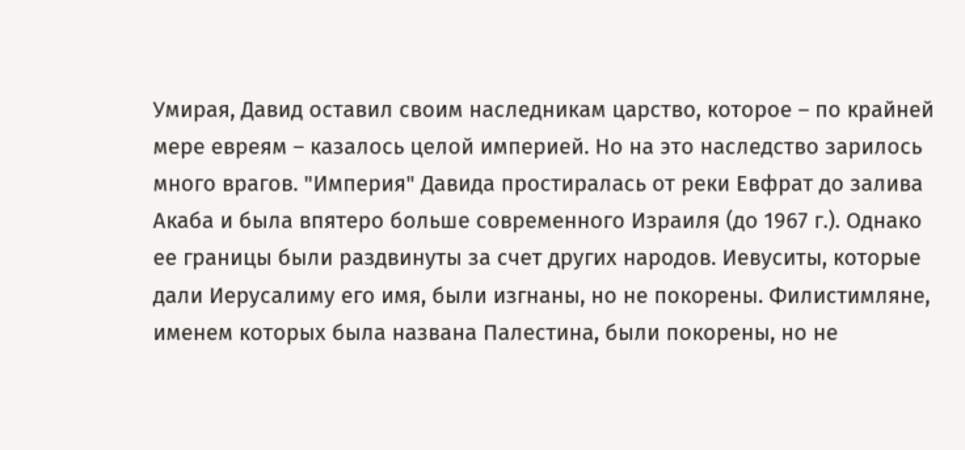Умирая, Давид оставил своим наследникам царство, которое – по крайней мере евреям – казалось целой империей. Но на это наследство зарилось много врагов. "Империя" Давида простиралась от реки Евфрат до залива Акаба и была впятеро больше современного Израиля (до 1967 г.). Однако ее границы были раздвинуты за счет других народов. Иевуситы, которые дали Иерусалиму его имя, были изгнаны, но не покорены. Филистимляне, именем которых была названа Палестина, были покорены, но не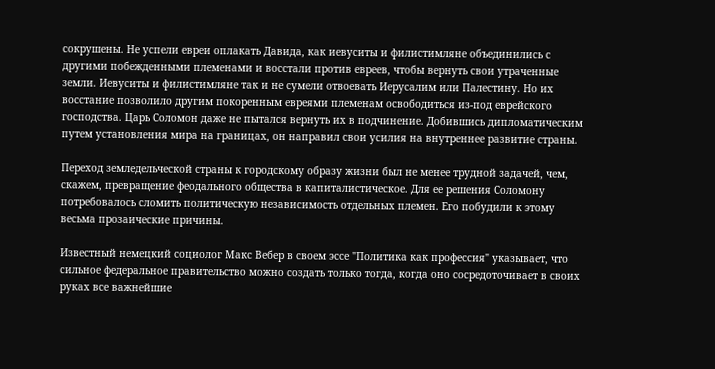сокрушены. Не успели евреи оплакать Давида, как иевуситы и филистимляне объединились с другими побежденными племенами и восстали против евреев, чтобы вернуть свои утраченные земли. Иевуситы и филистимляне так и не сумели отвоевать Иерусалим или Палестину. Но их восстание позволило другим покоренным евреями племенам освободиться из-под еврейского господства. Царь Соломон даже не пытался вернуть их в подчинение. Добившись дипломатическим путем установления мира на границах, он направил свои усилия на внутреннее развитие страны.

Переход земледельческой страны к городскому образу жизни был не менее трудной задачей, чем, скажем, превращение феодального общества в капиталистическое. Для ее решения Соломону потребовалось сломить политическую независимость отдельных племен. Его побудили к этому весьма прозаические причины.

Известный немецкий социолог Макс Вебер в своем эссе "Политика как профессия" указывает, что cильное федеральное правительство можно создать только тогда, когда оно сосредоточивает в своих руках все важнейшие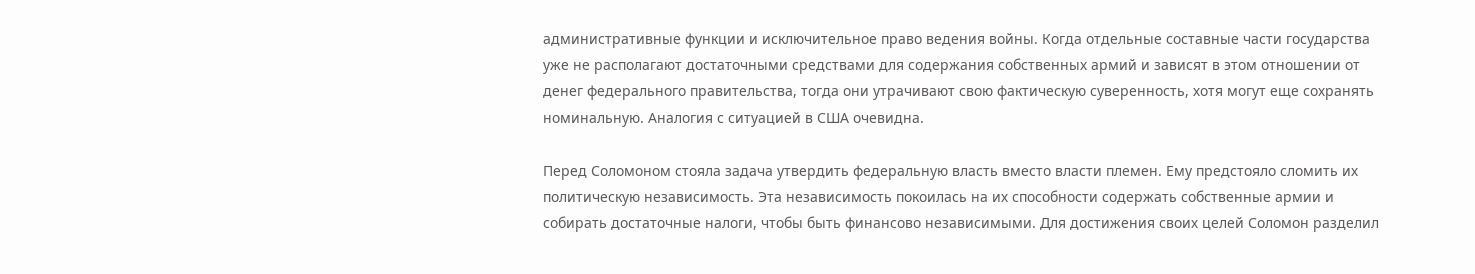административные функции и исключительное право ведения войны. Когда отдельные составные части государства уже не располагают достаточными средствами для содержания собственных армий и зависят в этом отношении от денег федерального правительства, тогда они утрачивают свою фактическую суверенность, хотя могут еще сохранять номинальную. Аналогия с ситуацией в США очевидна.

Перед Соломоном стояла задача утвердить федеральную власть вместо власти племен. Ему предстояло сломить их политическую независимость. Эта независимость покоилась на их способности содержать собственные армии и собирать достаточные налоги, чтобы быть финансово независимыми. Для достижения своих целей Соломон разделил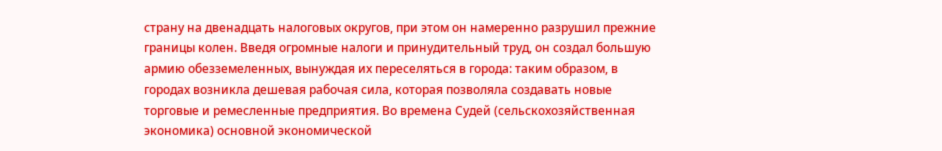страну на двенадцать налоговых округов, при этом он намеренно разрушил прежние границы колен. Bведя огромные налоги и принудительный труд, он создал большую армию обезземеленных, вынуждая их переселяться в города: таким образом, в городах возникла дешевая рабочая сила, которая позволяла создавать новые торговые и ремесленные предприятия. Во времена Судей (сельскохозяйственная экономика) основной экономической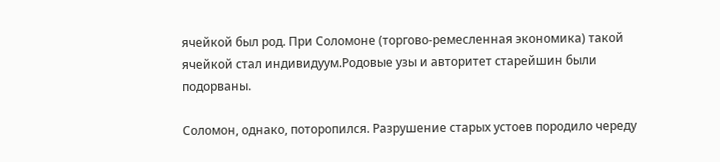ячейкой был род. При Соломоне (торгово-ремесленная экономика) такой ячейкой стал индивидуум.Родовые узы и авторитет старейшин были подорваны.

Соломон, однако, поторопился. Разрушение старых устоев породило череду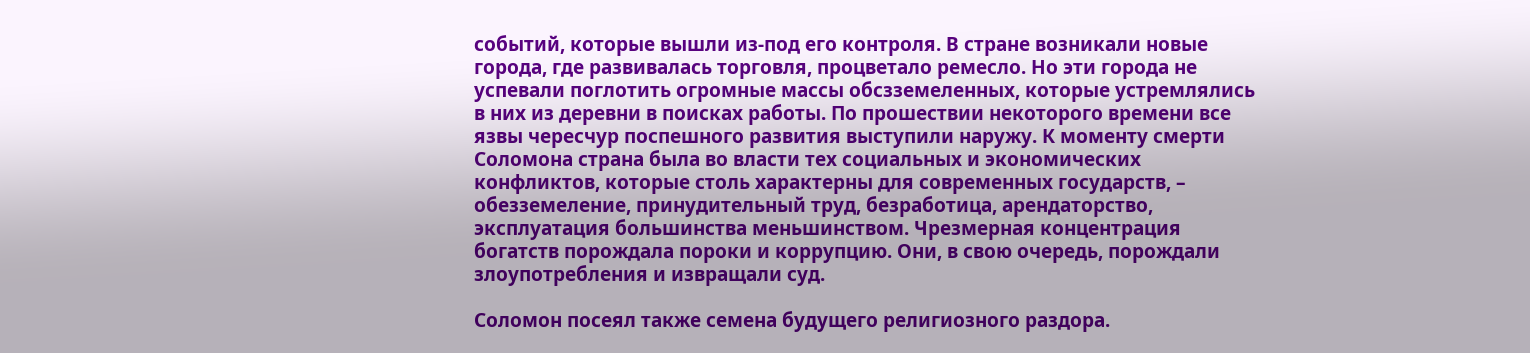событий, которые вышли из-под его контроля. В стране возникали новые города, где развивалась торговля, процветало ремесло. Но эти города не успевали поглотить огромные массы обсзземеленных, которые устремлялись в них из деревни в поисках работы. По прошествии некоторого времени все язвы чересчур поспешного развития выступили наружу. К моменту смерти Соломона страна была во власти тех социальных и экономических конфликтов, которые столь характерны для современных государств, – обезземеление, принудительный труд, безработица, арендаторство, эксплуатация большинства меньшинством. Чрезмерная концентрация богатств порождала пороки и коррупцию. Они, в свою очередь, порождали злоупотребления и извращали суд.

Соломон посеял также семена будущего религиозного раздора.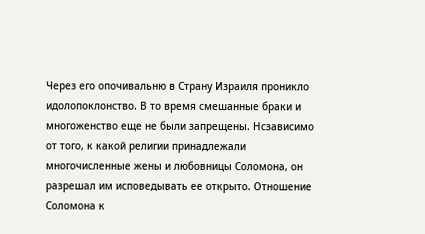Через его опочивальню в Страну Израиля проникло идолопоклонство. В то время смешанные браки и многоженство еще не были запрещены. Нсзависимо от того, к какой религии принадлежали многочисленные жены и любовницы Соломона, он разрешал им исповедывать ее открыто. Отношение Соломона к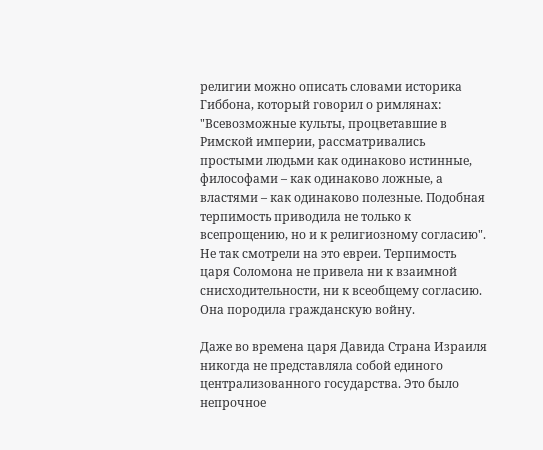религии можно описать словами историка Гиббона, который говорил о римлянах: "Всевозможные культы, процветавшие в Римской империи, рассматривались простыми людьми как одинаково истинные, философами – как одинаково ложные, а властями – как одинаково полезные. Подобная терпимость приводила не только к всепрощению, но и к религиозному согласию". Не так смотрели на это евреи. Терпимость царя Соломона не привела ни к взаимной снисходительности, ни к всеобщему согласию. Она породила гражданскую войну.

Даже во времена царя Давида Страна Израиля никогда не представляла собой единого централизованного государства. Это было непрочное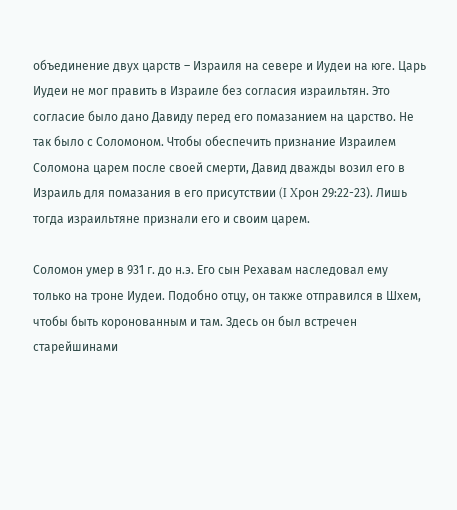объединение двух царств – Израиля на севере и Иудеи на юге. Царь Иудеи не мог править в Израиле без согласия израильтян. Это согласие было дано Давиду перед его помазанием на царство. Не так было с Соломоном. Чтобы обеспечить признание Израилем Соломона царем после своей смерти, Давид дважды возил его в Израиль для помазания в его присутствии (I Xрон 29:22-23). Лишь тогда израильтяне признали его и своим царем.

Соломон умер в 931 г. до н.э. Его сын Рехавам наследовал ему только на троне Иудеи. Подобно oтцу, он также отправился в Шхем, чтобы быть коронованным и там. Здесь он был встречен старейшинами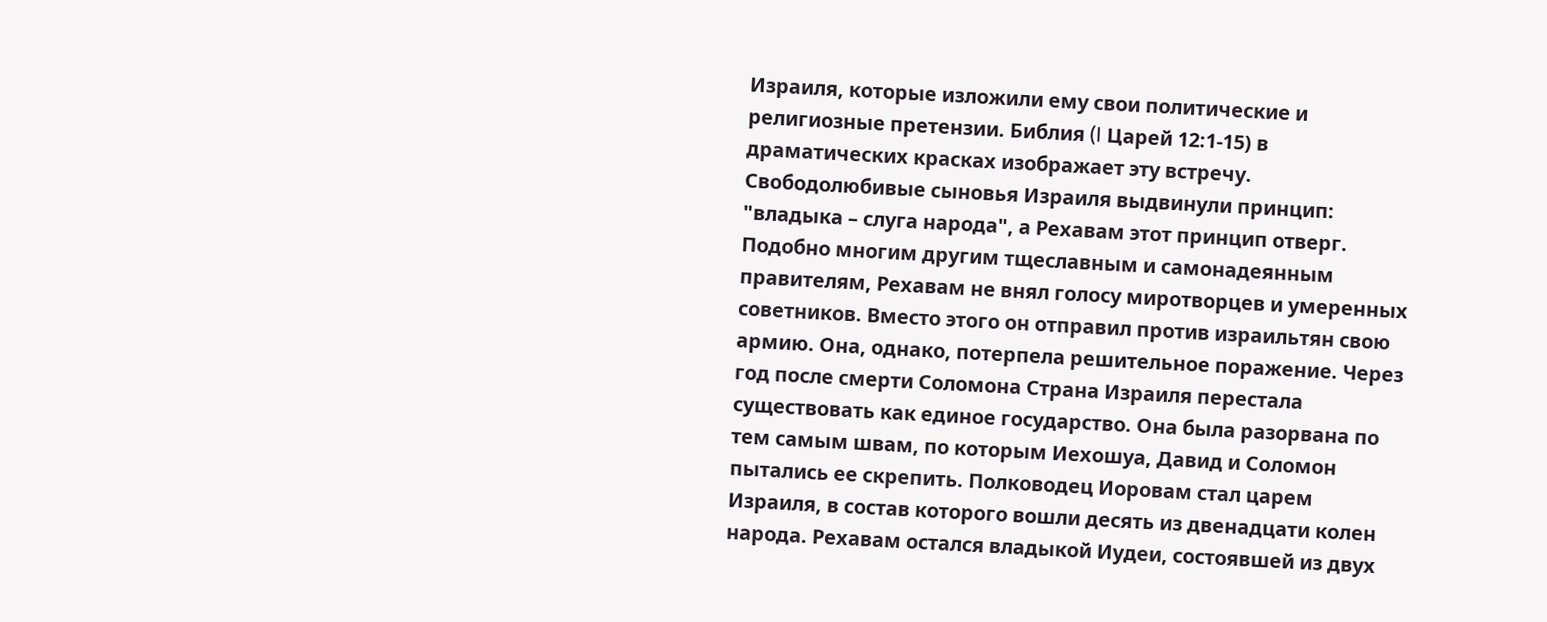Израиля, которые изложили ему свои политические и религиозные претензии. Библия (I Царей 12:1-15) в драматических красках изображает эту встречу. Свободолюбивые сыновья Израиля выдвинули принцип: "владыка – слуга народа", а Рехавам этот принцип отверг. Подобно многим другим тщеславным и самонадеянным правителям, Рехавам не внял голосу миротворцев и умеренных советников. Вместо этого он отправил против израильтян свою армию. Она, однако, потерпела решительное поражение. Через год после смерти Соломона Страна Израиля перестала существовать как единое государство. Она была разорвана по тем самым швам, по которым Иехошуа, Давид и Соломон пытались ее скрепить. Полководец Иоровам стал царем Израиля, в состав которого вошли десять из двенадцати колен народа. Рехавам остался владыкой Иудеи, состоявшей из двух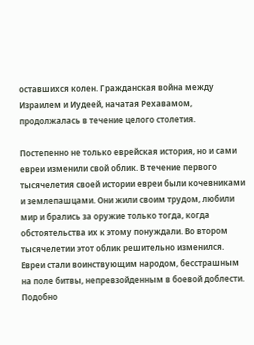оставшихся колен. Гражданская война между Израилем и Иудеей, начатая Рехавамом, продолжалась в течение целого столетия.

Постепенно не только еврейская история, но и сами евреи изменили свой облик. В течение первого тысячелетия своей истории евреи были кочевниками и землепашцами. Они жили своим трудом, любили мир и брались за оружие только тогда, когда обстоятельства их к этому понуждали. Во втором тысячелетии этот облик решительно изменился. Евреи стали воинствующим народом, бесстрашным на поле битвы, непревзойденным в боевой доблести. Подобно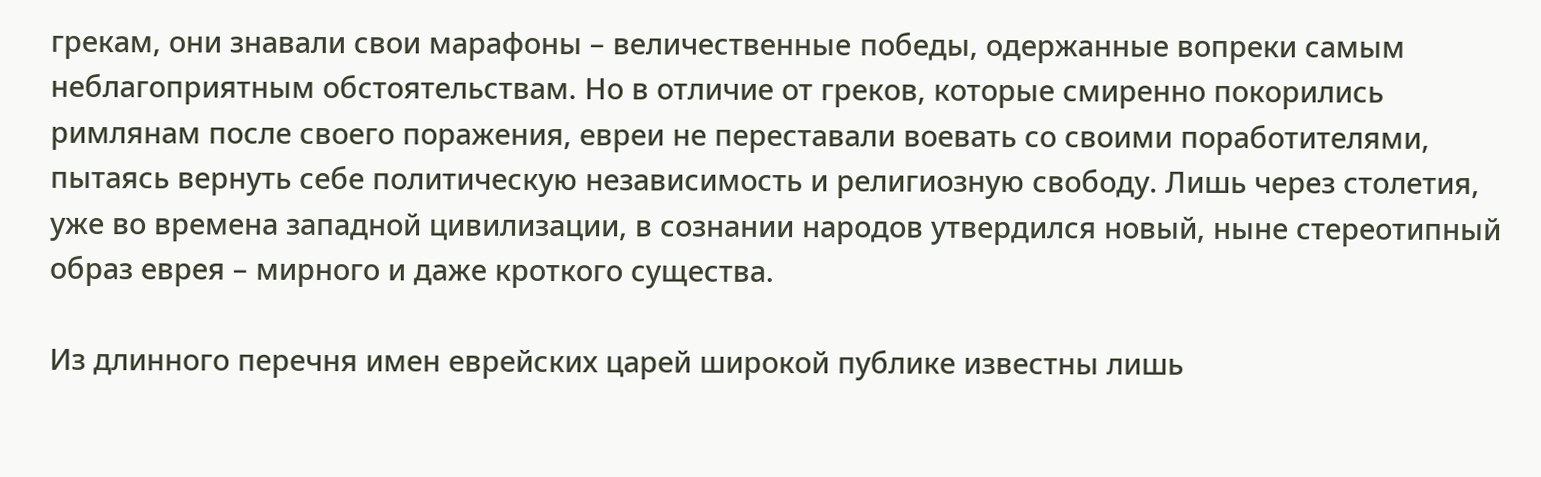грекам, они знавали свои марафоны – величественныe победы, одержанные вопреки самым неблагоприятным обстоятельствам. Но в отличие от греков, которые смиренно покорились римлянам после своего поражения, евреи не переставали воевать со своими поработителями, пытаясь вернуть себе политическую независимость и религиозную свободу. Лишь через столетия, уже во времена западной цивилизации, в сознании народов утвердился новый, ныне стереотипный образ еврея – мирного и даже кроткого существа.

Из длинного перечня имен еврейских царей широкой публике известны лишь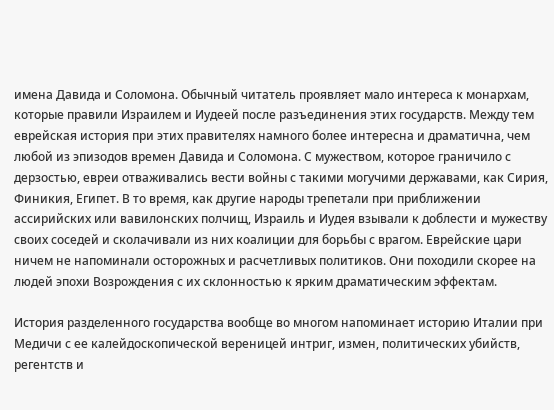имена Давида и Соломона. Обычный читатель проявляет мало интереса к монархам, которые правили Израилем и Иудеей после разъединения этих государств. Между тем еврейская история при этих правителях намного более интересна и драматична, чем любой из эпизодов времен Давида и Соломона. С мужеством, которое граничило с дерзостью, евреи отваживались вести войны с такими могучими державами, как Сирия, Финикия, Египет. В то время, как другие народы трепетали при приближении ассирийских или вавилонских полчищ, Израиль и Иудея взывали к доблести и мужеству своих соседей и сколачивали из них коалиции для борьбы с врагом. Еврейские цари ничем не напоминали осторожных и расчетливых политиков. Они походили скорее на людей эпохи Возрождения с их склонностью к ярким драматическим эффектам.

История разделенного государства вообще во многом напоминает историю Италии при Медичи с ее калейдоскопической вереницей интриг, измен, политических убийств, регентств и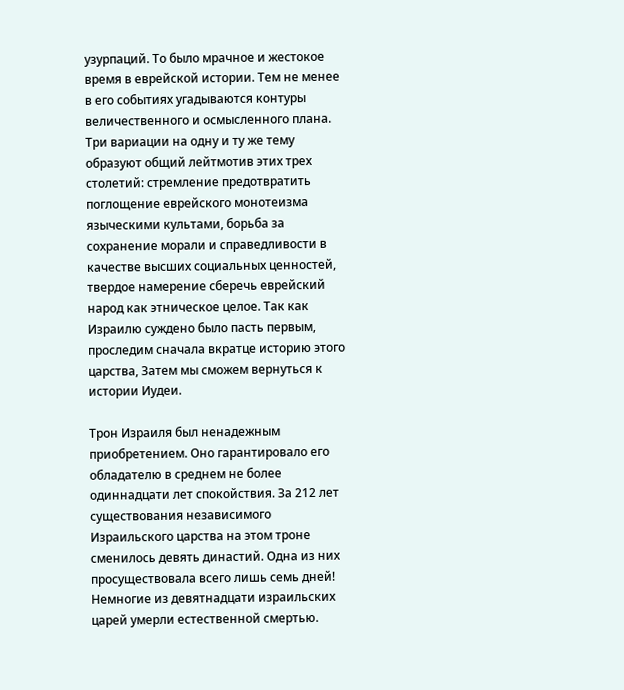узурпаций. То было мрачное и жестокое время в еврейской истории. Тем не менее в его событиях угадываются контуры величественного и осмысленного плана. Три вариации на одну и ту же тему образуют общий лейтмотив этих трех столетий: стремление предотвратить поглощение еврейского монотеизма языческими культами, борьба за сохранение морали и справедливости в качестве высших социальных ценностей, твердое намерение сберечь еврейский народ как этническое целое. Так как Израилю суждено было пасть первым, проследим сначала вкратце историю этого царства, Затем мы сможем вернуться к истории Иудеи.

Трон Израиля был ненадежным приобретением. Оно гарантировало его обладателю в среднем не более одиннадцати лет спокойствия. За 212 лет существования независимого Израильского царства на этом троне сменилось девять династий. Одна из них просуществовала всего лишь семь дней! Немногие из девятнадцати израильских царей умерли естественной смертью.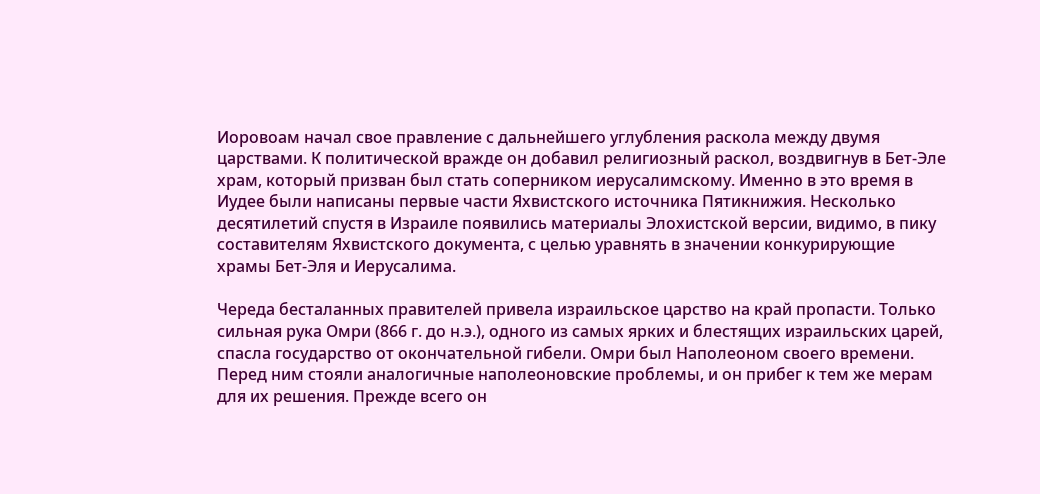Иоровоам начал свое правление с дальнейшего углубления раскола между двумя царствами. К политической вражде он добавил религиозный раскол, воздвигнув в Бет-Эле храм, который призван был стать соперником иерусалимскому. Именно в это время в Иудее были написаны первые части Яхвистского источника Пятикнижия. Несколько десятилетий спустя в Израиле появились материалы Элохистской версии, видимо, в пику составителям Яхвистского документа, с целью уравнять в значении конкурирующие храмы Бет-Эля и Иерусалима.

Череда бесталанных правителей привела израильское царство на край пропасти. Только сильная рука Омри (866 г. до н.э.), одного из самых ярких и блестящих израильских царей, спасла государство от окончательной гибели. Омри был Наполеоном своего времени. Перед ним стояли аналогичные наполеоновские проблемы, и он прибег к тем же мерам для их решения. Прежде всего он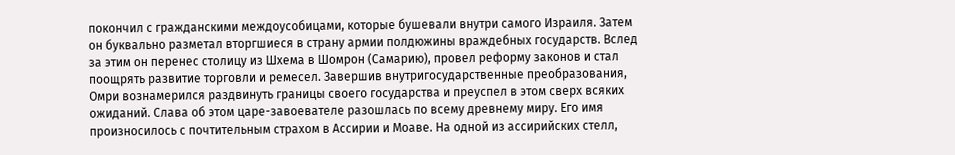покончил с гражданскими междоусобицами, которые бушевали внутри самого Израиля. Затем он буквально разметал вторгшиеся в страну армии полдюжины враждебных государств. Вслед за этим он перенес столицу из Шхема в Шомрон (Самарию), провел реформу законов и стал поощрять развитие торговли и ремесел. Завершив внутригосударственные преобразования, Омри вознамерился раздвинуть границы своего государства и преуспел в этом сверх всяких ожиданий. Слава об этом царе-завоевателе разошлась по всему древнему миру. Его имя произносилось с почтительным страхом в Ассирии и Моаве. На одной из ассирийских стелл,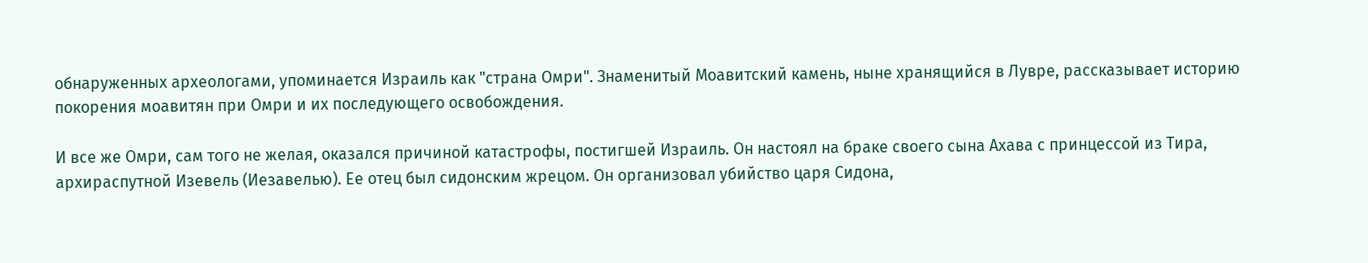обнаруженных археологами, упоминается Израиль как "страна Омри". Знаменитый Моавитский камень, ныне хранящийся в Лувре, рассказывает историю покорения моавитян при Омри и их последующего освобождения.

И все же Омри, сам того не желая, оказался причиной катастрофы, постигшей Израиль. Он настоял на браке своего сына Ахава с принцессой из Тира, архираспутной Изевель (Иезавелью). Ее отец был сидонским жрецом. Он организовал убийство царя Сидона,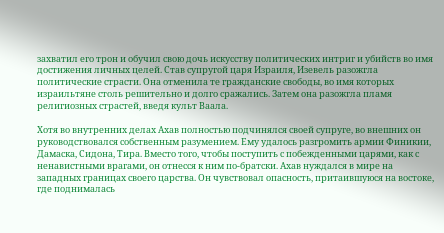захватил его трон и обучил свою дочь искусству политических интриг и убийств во имя достижения личных целей. Став супругой царя Израиля, Изевель разожгла политические страсти. Она отменила те гражданские свободы, во имя которых израильтяне столь решительно и долго сражались. Затем она разожгла пламя религиозных страстей, введя культ Ваала.

Хотя во внутренних делах Ахав полностью подчинялся своей супруге, во внешних он руководствовался собственным разумением. Ему удалось разгромить армии Финикии, Дамаска, Сидона, Тира. Вместо того, чтобы поступить с побежденными царями, как с ненавистными врагами, он отнесся к ним по-братски. Ахав нуждался в мире на западных границах своего царства. Он чувствовал опасность, притаившуюся на востоке, где поднималась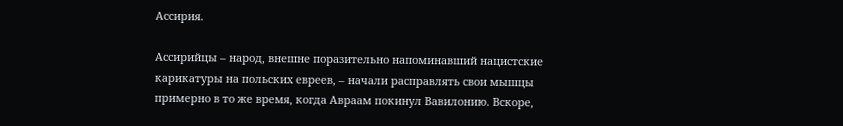Ассирия.

Ассирийцы – народ, внешне поразительно напоминавший нацистские карикатуры на польских евреев, – начали расправлять свои мышцы примерно в то же время, когда Авраам покинул Вавилонию. Вскоре,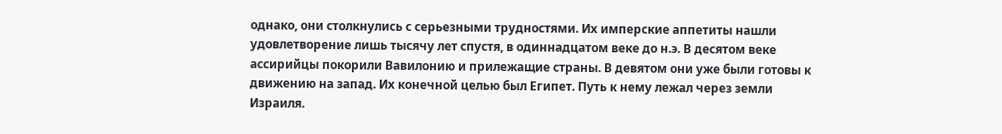однако, они столкнулись с серьезными трудностями. Их имперские аппетиты нашли удовлетворение лишь тысячу лет спустя, в одиннадцатом веке до н.э. В десятом веке ассирийцы покорили Вавилонию и прилежащие страны. В девятом они уже были готовы к движению на запад. Их конечной целью был Египет. Путь к нему лежал через земли Израиля.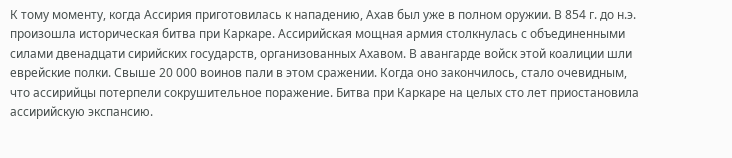К тому моменту, когда Ассирия приготовилась к нападению, Ахав был уже в полном оружии. В 854 г. до н.э. произошла историческая битва при Каркаре. Ассирийская мощная армия столкнулась с объединенными силами двенадцати сирийских государств, организованных Ахавом. В авангарде войск этой коалиции шли еврейские полки. Свыше 20 000 воинов пали в этом сражении. Когда оно закончилось, стало очевидным, что ассирийцы потерпели сокрушительное поражение. Битва при Каркаре на целых сто лет приостановила ассирийскую экспансию.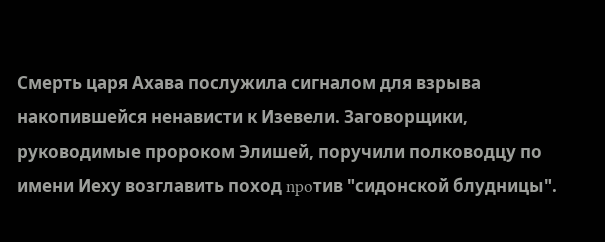Смерть царя Ахава послужила сигналом для взрыва накопившейся ненависти к Изевели. Заговорщики, руководимые пророком Элишей, поручили полководцу по имени Иеху возглавить поход npoтив "сидонской блудницы".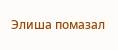Элиша помазал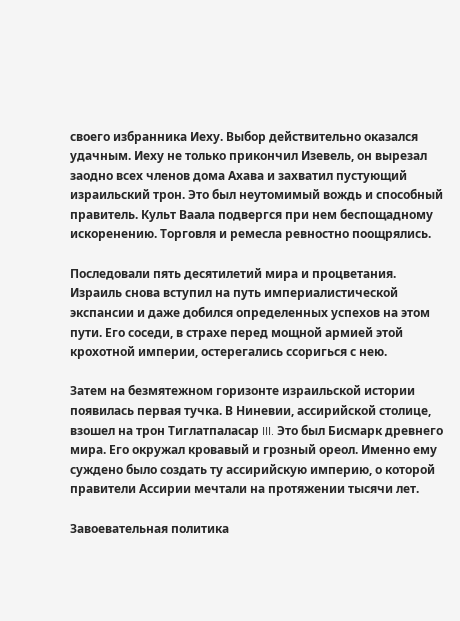своего избранника Иеху. Выбор действительно оказался удачным. Иеху не только прикончил Изевель, он вырезал заодно всех членов дома Ахава и захватил пустующий израильский трон. Это был неутомимый вождь и способный правитель. Культ Ваала подвергся при нем беспощадному искоренению. Торговля и ремесла ревностно поощрялись.

Последовали пять десятилетий мира и процветания. Израиль снова вступил на путь империалистической экспансии и даже добился определенных успехов на этом пути. Его соседи, в страхе перед мощной армией этой крохотной империи, остерегались ссоригься с нею.

Затем на безмятежном горизонте израильской истории появилась первая тучка. В Ниневии, ассирийской столице, взошел на трон Тиглатпаласар III. Это был Бисмарк древнего мира. Его окружал кровавый и грозный ореол. Именно ему суждено было создать ту ассирийскую империю, о которой правители Ассирии мечтали на протяжении тысячи лет.

Завоевательная политика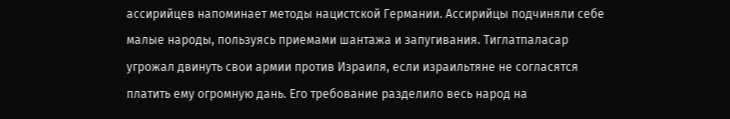ассирийцев напоминает методы нацистской Германии. Ассирийцы подчиняли себе малые народы, пользуясь приемами шантажа и запугивания. Тиглатпаласар угрожал двинуть свои армии против Израиля, если израильтяне не согласятся платить ему огромную дань. Его требованиe разделило весь народ на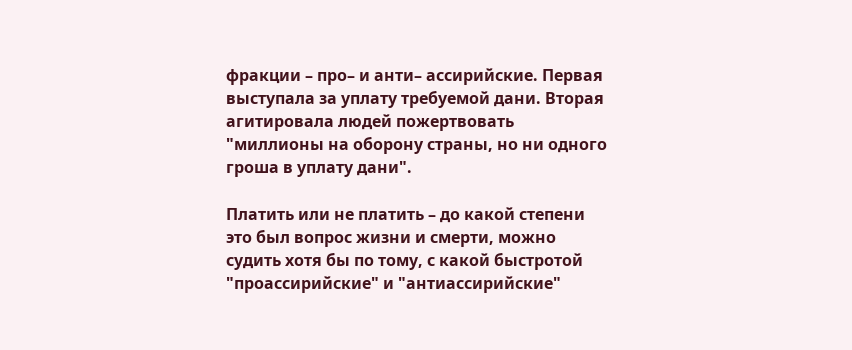фракции – про– и анти– ассирийские. Первая выступала за уплату требуемой дани. Вторая агитировала людей пожертвовать "миллионы на оборону страны, но ни одного гроша в уплату дани".

Платить или не платить – до какой степени это был вопрос жизни и смерти, можно судить хотя бы по тому, с какой быстротой "проассирийские" и "антиассирийские"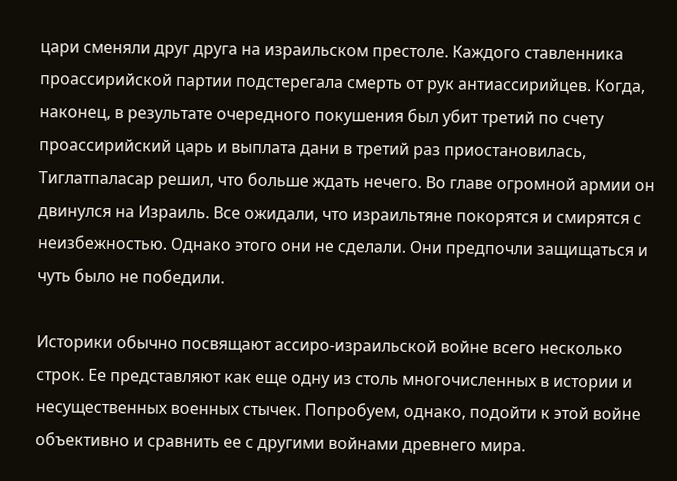цари сменяли друг друга на израильском престоле. Каждого ставленника проассирийской партии подстерегала смерть от рук антиассирийцев. Когда, наконец, в результате очередного покушения был убит третий по счету проассирийский царь и выплата дани в третий раз приостановилась, Тиглатпаласар решил, что больше ждать нечего. Во главе огромной армии он двинулся на Израиль. Все ожидали, что израильтяне покорятся и смирятся с неизбежностью. Однако этого они не сделали. Они предпочли защищаться и чуть было не победили.

Историки обычно посвящают ассиро-израильской войне всего несколько строк. Ее представляют как еще одну из столь многочисленных в истории и несущественных военных стычек. Попробуем, однако, подойти к этой войне объективно и сравнить ее с другими войнами древнего мира.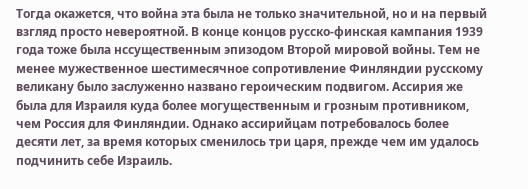Тогда окажется, что война эта была не только значительной, но и на первый взгляд просто невероятной. В конце концов русско-финская кампания 1939 года тоже была нссущественным эпизодом Второй мировой войны. Тем не менее мужественное шестимесячное сопротивление Финляндии русскому великану было заслуженно названо героическим подвигом. Ассирия же была для Израиля куда более могущественным и грозным противником, чем Россия для Финляндии. Однако ассирийцам потребовалось более десяти лет, за время которых сменилось три царя, прежде чем им удалось подчинить себе Израиль.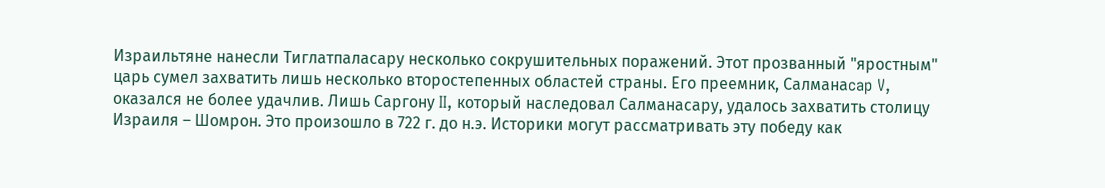Израильтяне нанесли Тиглатпаласару несколько сокрушительных поражений. Этот прозванный "яростным" царь сумел захватить лишь несколько второстепенных областей страны. Его преемник, Салманаcap V, оказался не более удачлив. Лишь Саргону II, который наследовал Салманасару, удалось захватить столицу Израиля – Шомрон. Это произошло в 722 г. до н.э. Историки могут рассматривать эту победу как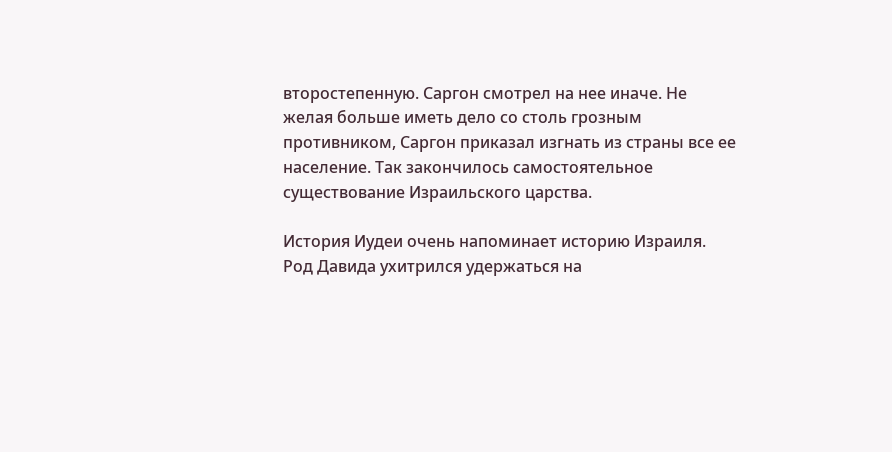второстепенную. Саргон смотрел на нее иначе. Не желая больше иметь дело со столь грозным противником, Саргон приказал изгнать из страны все ее население. Так закончилось самостоятельное существование Израильского царства.

История Иудеи очень напоминает историю Израиля. Род Давида ухитрился удержаться на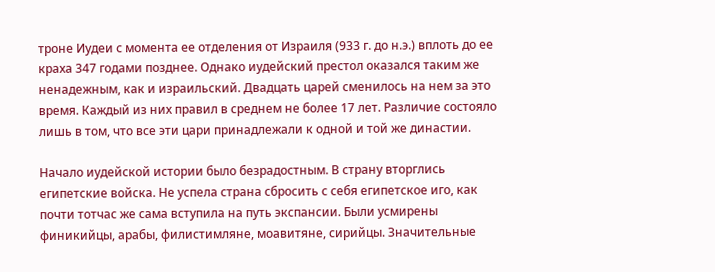троне Иудеи с момента ее отделения от Израиля (933 г. до н.э.) вплоть до ее краха 347 годами позднее. Однако иудейский престол оказался таким же ненадежным, как и израильский. Двадцать царей сменилось на нем за это время. Каждый из них правил в среднем не более 17 лет. Различие состояло лишь в том, что все эти цари принадлежали к одной и той же династии.

Начало иудейской истории было безрадостным. В страну вторглись египетские войска. Не успела страна сбросить с себя египетское иго, как почти тотчас же сама вступила на путь экспансии. Были усмирены финикийцы, арабы, филистимляне, моавитяне, сирийцы. Значительные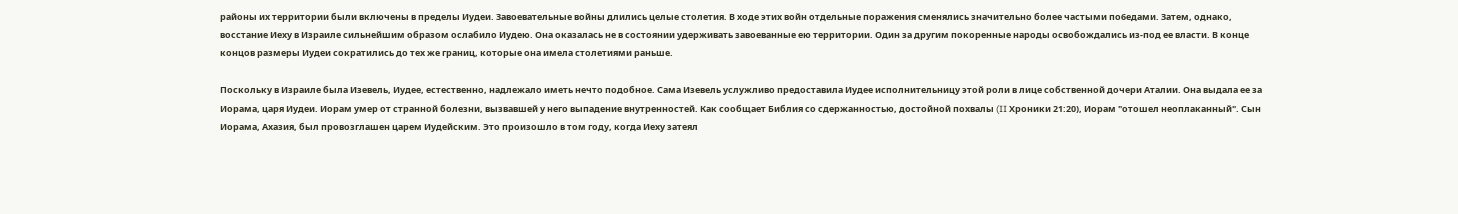районы их территории были включены в пределы Иудеи. Завоевательные войны длились целые столетия. В ходе этих войн отдельные поражения сменялись значительно более частыми по6едами. Затем, однако, восстание Иеху в Израиле сильнейшим образом ослабило Иудею. Она оказалась не в состоянии удерживать завоеванные ею территории. Один за другим покоренные народы освобождались из-под ее власти. В конце концов размеры Иудеи сократились до тех же границ, которые она имела столетиями раньше.

Поскольку в Израиле была Изевель, Иудее, естественно, надлежало иметь нечто подобное. Сама Изевель услужливо предоставила Иудее исполнительницу этой роли в лице собственной дочери Аталии. Она выдала ее за Иорама, царя Иудеи. Иорам умер от странной болезни, вызвавшей у него выпадение внутренностей. Как сообщает Библия со сдержанностью, достойной похвалы (II Хроники 21:20), Иорам "отошел неоплаканный". Сын Иорама, Ахазия, был провозглашен царем Иудейским. Это произошло в том году, когда Иеху затеял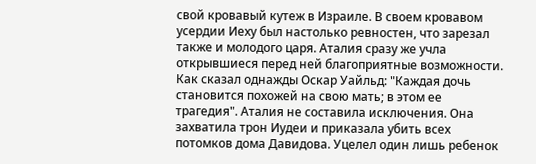свой кровавый кутеж в Израиле. В своем кровавом усердии Иеху был настолько ревностен, что зарезал также и молодого царя. Аталия сразу же учла открывшиеся перед ней благоприятные возможности. Как сказал однажды Оскар Уайльд: "Каждая дочь становится похожей на свою мать; в этом ее трагедия". Аталия не составила исключения. Она захватила трон Иудеи и приказала убить всех потомков дома Давидова. Уцелел один лишь ребенок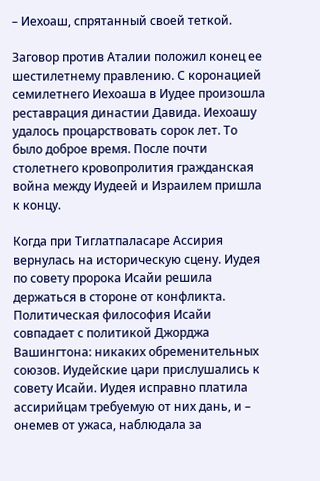– Иехоаш, спрятанный своей теткой.

Заговор против Аталии положил конец ее шестилетнему правлению. С коронацией семилетнего Иехоаша в Иудее произошла реставрация династии Давида. Иехоашу удалось процарствовать сорок лет. То было доброе время. После почти столетнего кровопролития гражданская война между Иудеей и Израилем пришла к концу.

Когда при Тиглатпаласаре Ассирия вернулась на историческую сцену. Иудея по совету пророка Исайи решила держаться в стороне от конфликта. Политическая философия Исайи совпадает с политикой Джорджа Вашингтона: никаких обременительных союзов. Иудейские цари прислушались к совету Исайи. Иудея исправно платила ассирийцам требуемую от них дань, и – онемев от ужаса, наблюдала за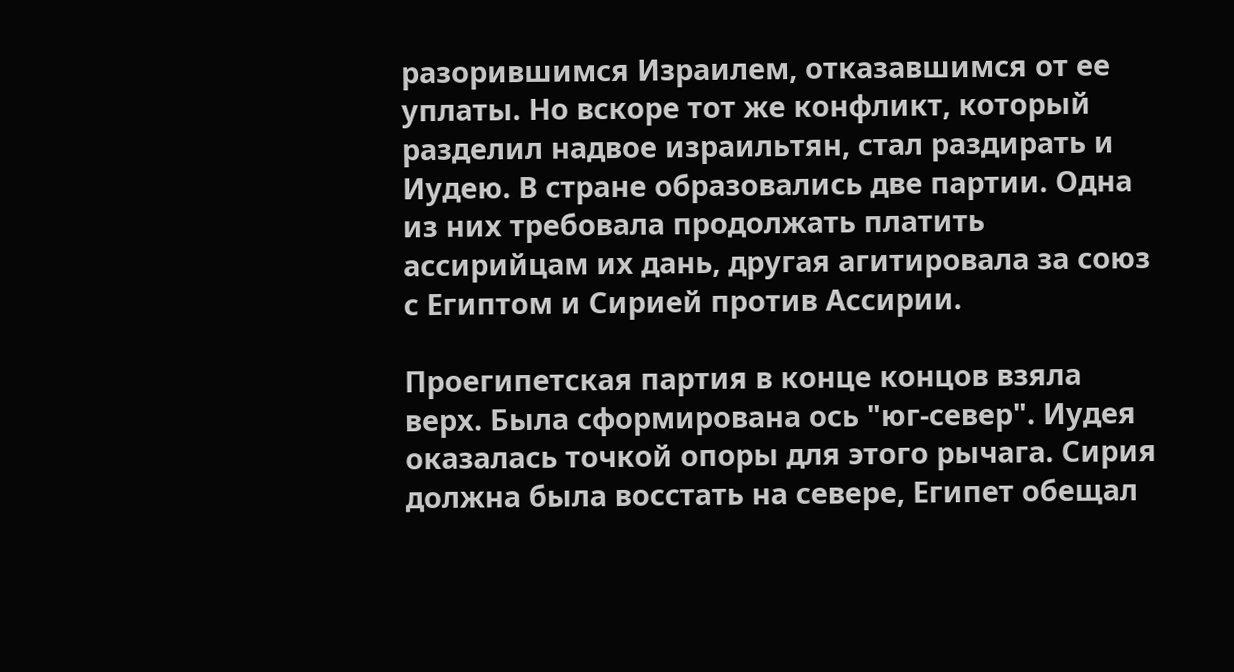разорившимся Израилем, отказавшимся от ее уплаты. Но вскоре тот же конфликт, который разделил надвое израильтян, стал раздирать и Иудею. В стране образовались две партии. Одна из них требовала продолжать платить ассирийцам их дань, другая агитировала за союз с Египтом и Сирией против Ассирии.

Проегипетская партия в конце концов взяла верх. Была сформирована ось "юг-север". Иудея оказалась точкой опоры для этого рычага. Сирия должна была восстать на севере, Египет обещал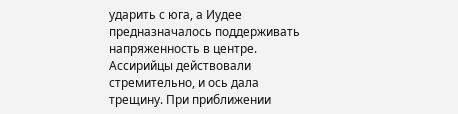ударить с юга, а Иудее предназначалось поддерживать напряженность в центре. Ассирийцы действовали стремительно, и ось дала трещину. При приближении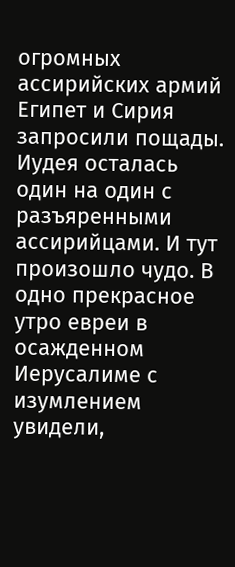огромных ассирийских армий Египет и Сирия запросили пощады. Иудея осталась один на один с разъяренными ассирийцами. И тут произошло чудо. В одно прекрасное утро евреи в осажденном Иерусалиме с изумлением увидели,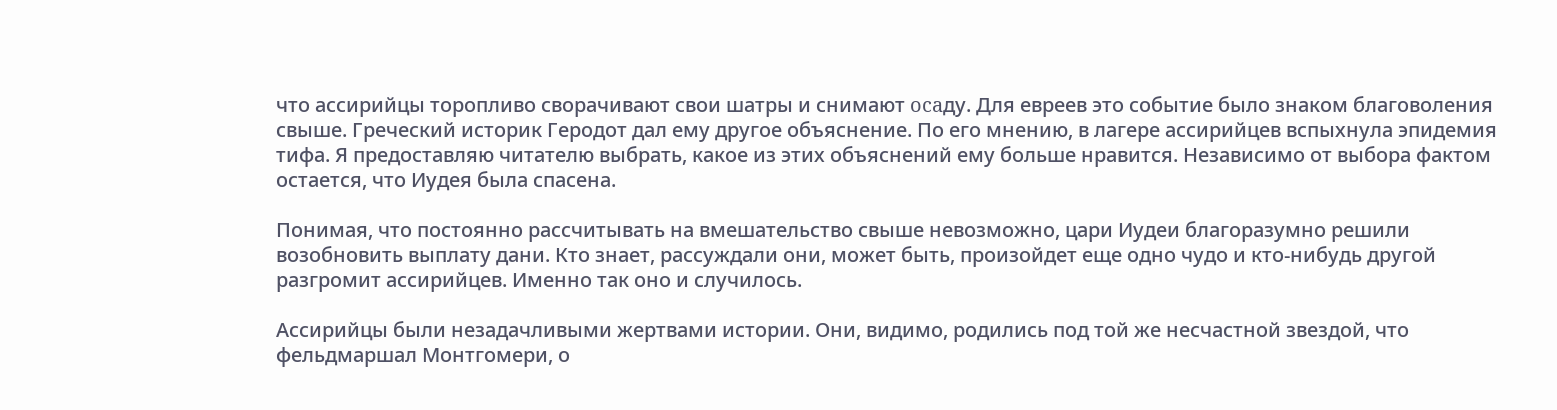что ассирийцы торопливо сворачивают свои шатры и снимают ocaду. Для евреев это событие было знаком благоволения свыше. Греческий историк Геродот дал ему другое объяснение. По его мнению, в лагере ассирийцев вспыхнула эпидемия тифа. Я предоставляю читателю выбрать, какое из этих объяснений ему больше нравится. Независимо от выбора фактом остается, что Иудея была спасена.

Понимая, что постоянно рассчитывать на вмешательство свыше невозможно, цари Иудеи благоразумно решили возобновить выплату дани. Кто знает, рассуждали они, может быть, произойдет еще одно чудо и кто-нибудь другой разгромит ассирийцев. Именно так оно и случилось.

Ассирийцы были незадачливыми жертвами истории. Они, видимо, родились под той же несчастной звездой, что фельдмаршал Монтгомери, о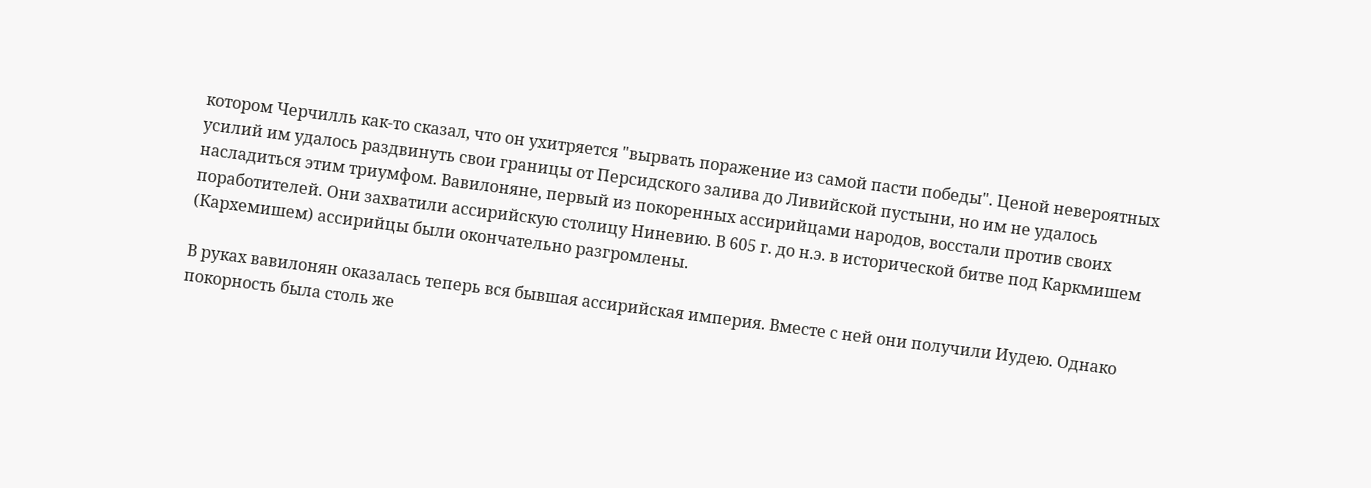котором Черчилль как-то сказал, что он ухитряется "вырвать поражение из самой пасти победы". Ценой невероятных усилий им удалось раздвинуть свои границы от Персидского залива до Ливийской пустыни, но им не удалось насладиться этим триумфом. Вавилоняне, первый из покоренных ассирийцами народов, восстали против своих поработителей. Они захватили ассирийскую столицу Ниневию. В 605 г. до н.э. в исторической битве под Каркмишем (Кархемишем) ассирийцы были окончательно разгромлены.

В руках вавилонян оказалась теперь вся бывшая ассирийская империя. Вместе с ней они получили Иудею. Однако покорность была столь же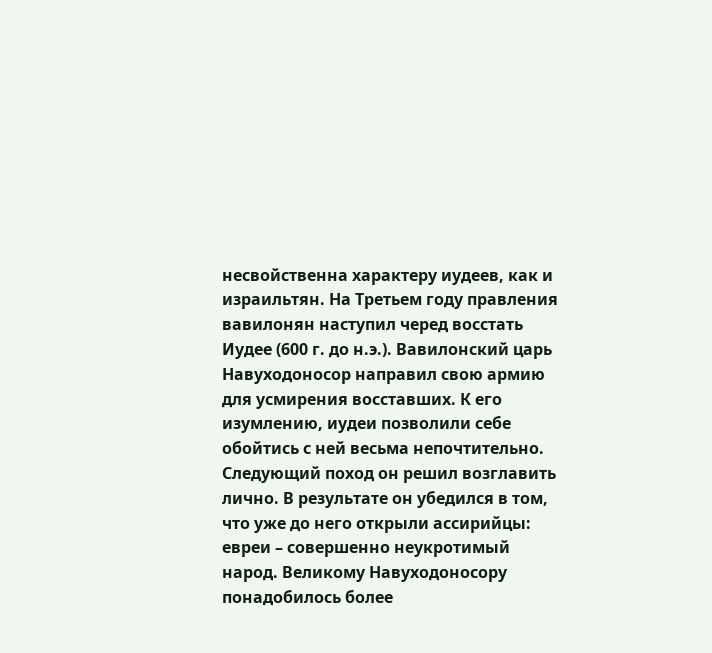несвойственна характеру иудеев, как и израильтян. На Третьем году правления вавилонян наступил черед восстать Иудее (600 г. до н.э.). Вавилонский царь Навуходоносор направил свою армию для усмирения восставших. К его изумлению, иудеи позволили себе обойтись с ней весьма непочтительно. Следующий поход он решил возглавить лично. В результате он убедился в том, что уже до него открыли ассирийцы: евреи – совершенно неукротимый народ. Великому Навуходоносору понадобилось более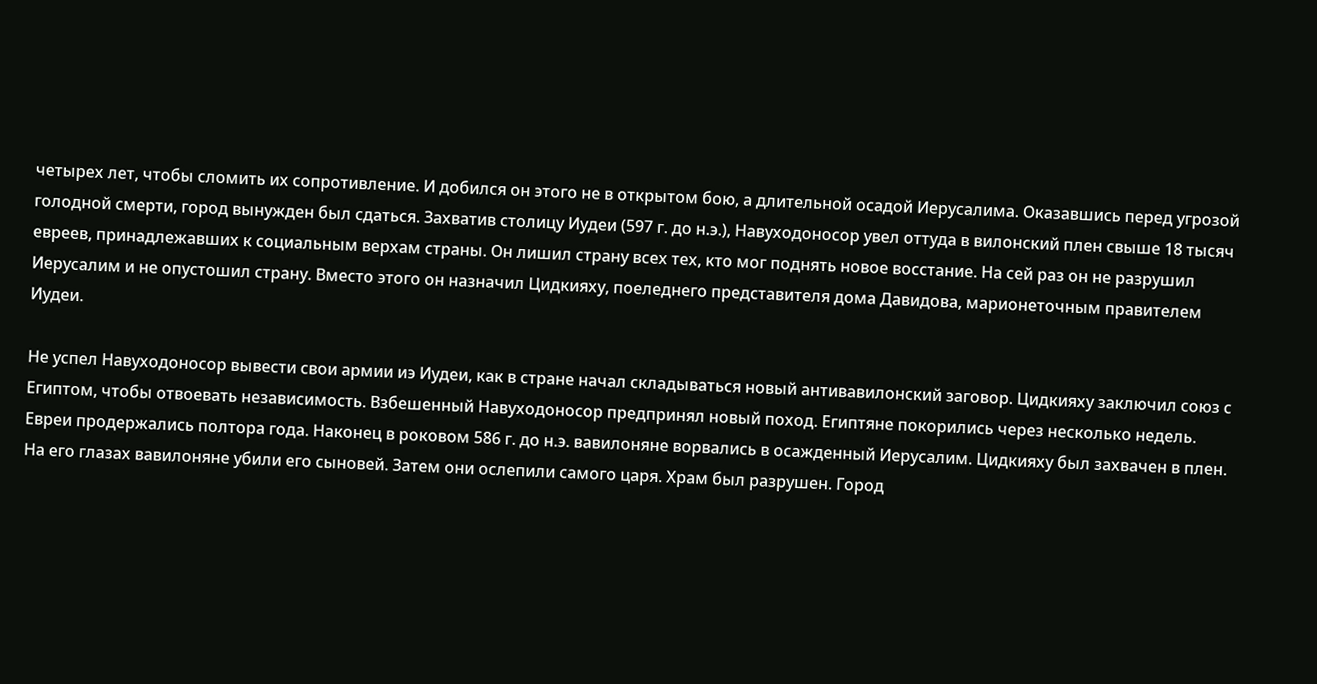четырех лет, чтобы сломить их сопротивление. И добился он этого не в открытом бою, а длительной осадой Иерусалима. Оказавшись перед угрозой голодной смерти, город вынужден был сдаться. Захватив столицу Иудеи (597 г. до н.э.), Навуходоносор увел оттуда в вилонский плен свыше 18 тысяч евреев, принадлежавших к социальным верхам страны. Он лишил страну всех тех, кто мог поднять новое восстание. На сей раз он не разрушил Иерусалим и не опустошил страну. Вместо этого он назначил Цидкияху, поеледнего представителя дома Давидова, марионеточным правителем Иудеи.

Не успел Навуходоносор вывести свои армии иэ Иудеи, как в стране начал складываться новый антивавилонский заговор. Цидкияху заключил союз с Египтом, чтобы отвоевать независимость. Взбешенный Навуходоносор предпринял новый поход. Египтяне покорились через несколько недель. Евреи продержались полтора года. Наконец в роковом 586 г. до н.э. вавилоняне ворвались в осажденный Иерусалим. Цидкияху был захвачен в плен. На его глазах вавилоняне убили его сыновей. Затем они ослепили самого царя. Храм был разрушен. Город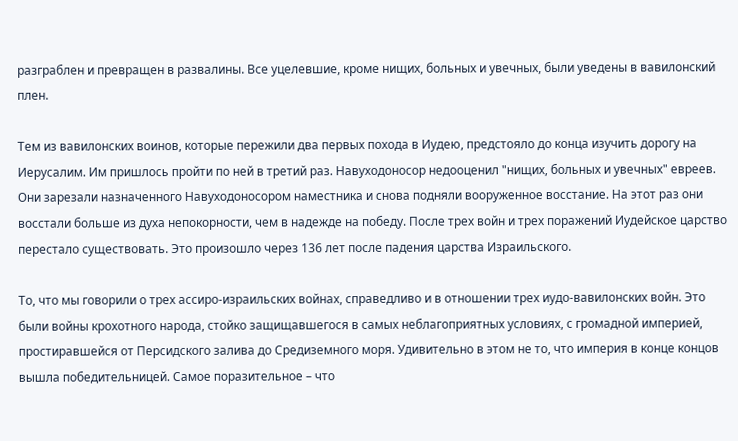разграблен и превращен в развалины. Все уцелевшие, кроме нищих, больных и увечных, были уведены в вавилонский плен.

Тем из вавилонских воинов, которые пережили два первых похода в Иудею, предстояло до конца изучить дорогу на Иерусалим. Им пришлось пройти по ней в третий раз. Навуходоносор недооценил "нищих, больных и увечных" евреев. Они зарезали назначенного Навуходоносором наместника и снова подняли вооруженное восстание. На этот раз они восстали больше из духа непокорности, чем в надежде на победу. После трех войн и трех поражений Иудейское царство перестало существовать. Это произошло через 136 лет после падения царства Израильского.

То, что мы говорили о трех ассиро-израильских войнах, справедливо и в отношении трех иудо-вавилонских войн. Это были войны крохотного народа, стойко защищавшегося в самых неблагоприятных условиях, с громадной империей, простиравшейся от Персидского залива до Средиземного моря. Удивительно в этом не то, что империя в конце концов вышла победительницей. Самое поразительное – что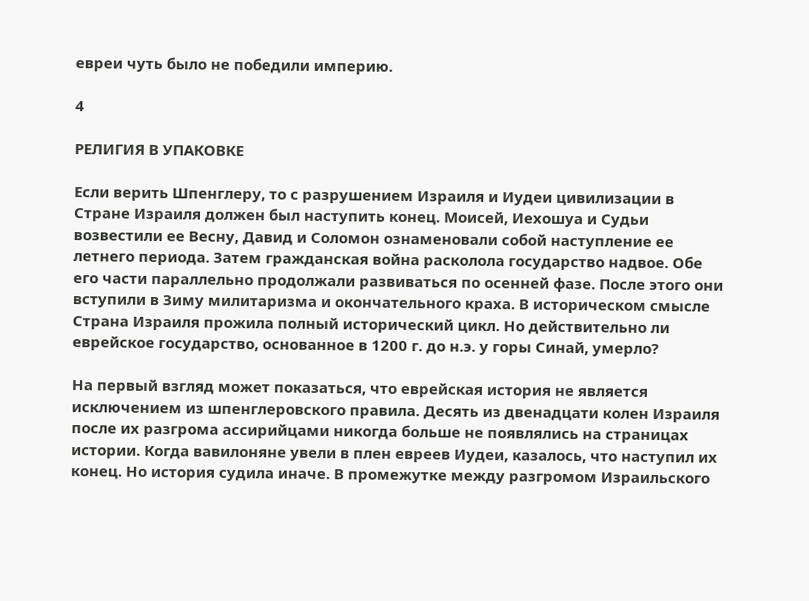евреи чуть было не победили империю.

4

РЕЛИГИЯ В УПАКОВКЕ

Если верить Шпенглеру, то с разрушением Израиля и Иудеи цивилизации в Стране Израиля должен был наступить конец. Моисей, Иехошуа и Судьи возвестили ее Весну, Давид и Соломон ознаменовали собой наступление ее летнего периода. Затем гражданская война расколола государство надвое. Обе его части параллельно продолжали развиваться по осенней фазе. После этого они вступили в Зиму милитаризма и окончательного краха. В историческом смысле Страна Израиля прожила полный исторический цикл. Но действительно ли еврейское государство, основанное в 1200 г. до н.э. у горы Синай, умерло?

На первый взгляд может показаться, что еврейская история не является исключением из шпенглеровского правила. Десять из двенадцати колен Израиля после их разгрома ассирийцами никогда больше не появлялись на страницах истории. Когда вавилоняне увели в плен евреев Иудеи, казалось, что наступил их конец. Но история судила иначе. В промежутке между разгромом Израильского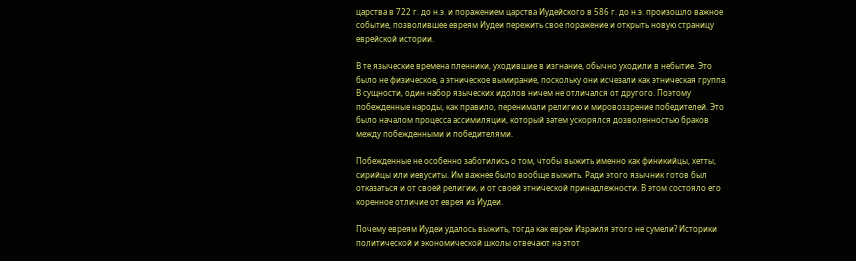царства в 722 г. до н.э. и поражением царства Иудейского в 586 г. до н.э. произошло важное событие, позволившее евреям Иудеи пережить свое поражение и открыть новую страницу еврейской истории.

В те языческие времена пленники, уходившие в изгнание, обычно уходили в небытие. Это было не физическое, а этническое вымирание, поскольку они исчезали как этническая группа. В сущности, один набор языческих идолов ничем не отличался от другого. Поэтому побежденные народы, как правило, перенимали религию и мировоззрение победителей. Это было началом процесса ассимиляции, который затем ускорялся дозволенностью браков между побежденными и победителями.

Побежденные не особенно заботились о том, чтобы выжить именно как финикийцы, хетты, сирийцы или иевуситы. Им важнее было вообще выжить. Ради этого язычник готов был отказаться и от своей религии, и от своей этнической принадлежности. В этом состояло его коренное отличие от еврея из Иудеи.

Почему евреям Иудеи удалось выжить, тогда как евреи Израиля этого не сумели? Историки политической и экономической школы отвечают на этот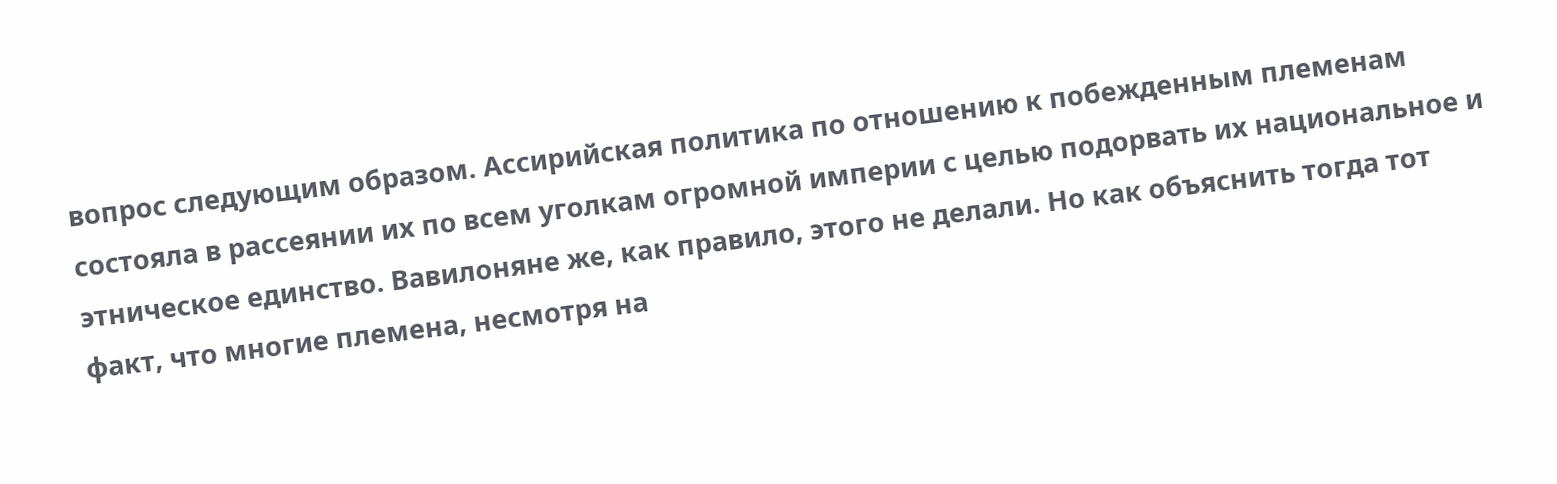вопрос следующим образом. Ассирийская политика по отношению к побежденным племенам состояла в рассеянии их по всем уголкам огромной империи с целью подорвать их национальное и этническое единство. Вавилоняне же, как правило, этого не делали. Но как объяснить тогда тот факт, что многие племена, несмотря на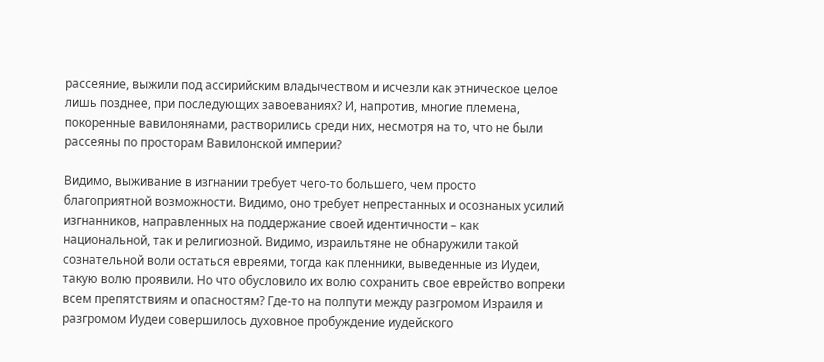рассеяние, выжили под ассирийским владычеством и исчезли как этническое целое лишь позднее, при последующих завоеваниях? И, напротив, многие племена, покоренные вaвилoнянaми, растворились среди них, несмотря на то, что не были рассеяны по просторам Вавилонской империи?

Видимо, выживание в изгнании требует чего-то большего, чем просто благоприятной возможности. Видимо, оно требует непрестанных и осознаных усилий изгнанников, направленных на поддержание своей идентичности – как национальной, так и религиозной. Видимо, израильтяне не обнаружили такой сознательной воли остаться евреями, тогда как пленники, выведенные из Иудеи, такую волю проявили. Но что обусловило их волю сохранить свое еврейство вопреки всем препятствиям и опасностям? Где-то на полпути между разгромом Израиля и разгромом Иудеи совершилось духовное пробуждение иудейского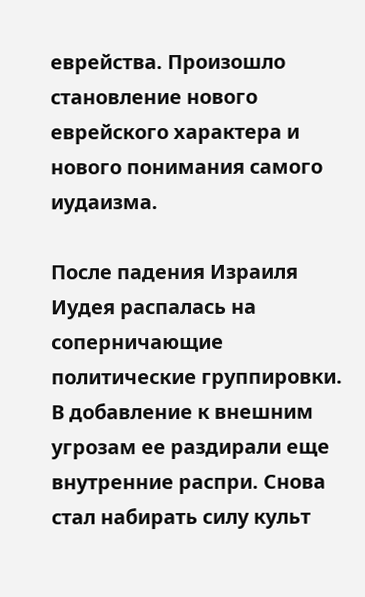еврейства. Произошло становление нового еврейского характера и нового понимания самого иудаизма.

После падения Израиля Иудея распалась на соперничающие политические группировки. В добавление к внешним угрозам ее раздирали еще внутренние распри. Снова стал набирать силу культ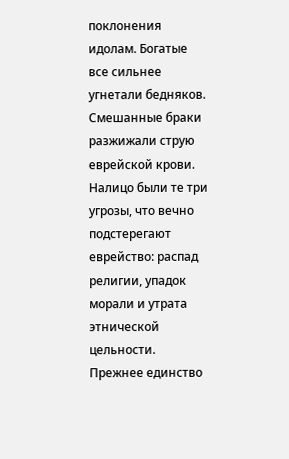поклонения идолам. Богатые все сильнее угнетали бедняков. Смешанные браки разжижали струю еврейской крови. Налицо были те три угрозы, что вечно подстерегают еврейство: распад религии, упадок морали и утрата этнической цельности. Прежнее единство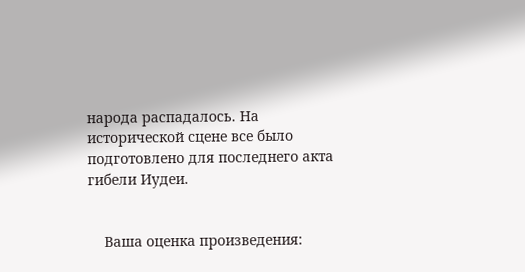народа распадалось. На исторической сцене все было подготовлено для последнего акта гибели Иудеи.


    Ваша оценка произведения: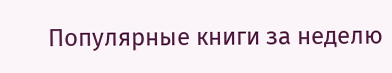Популярные книги за неделю